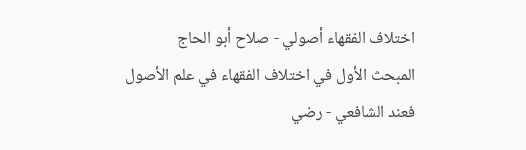اختلاف الفقهاء أصولي - صلاح أبو الحاج
المبحث الأول في اختلاف الفقهاء في علم الأصول
فعند الشافعي - رضي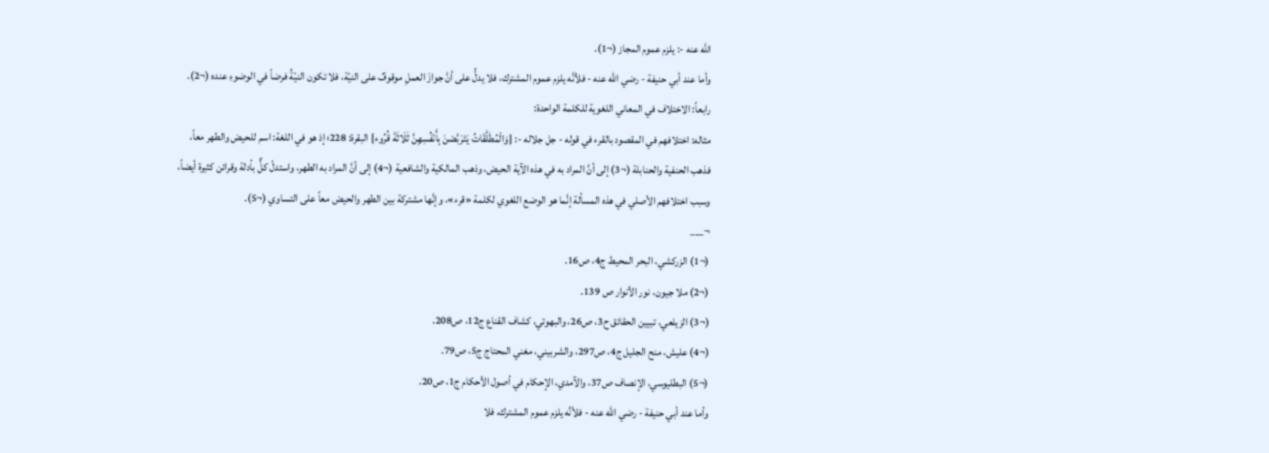الله عنه -: يلزم عموم المجاز (¬1).
وأما عند أبي حنيفة - رضي الله عنه - فلأنَّه يلزم عموم المشترك، فلا يدلُّ على أنَّ جوازَ العملِ موقوفٌ على النيّة، فلا تكون النيّةُ فرضاً في الوضوءِ عنده (¬2).
رابعاً: الاختلاف في المعاني اللغوية للكلمة الواحدة:
مثاله: اختلافهم في المقصود بالقرء في قوله - جل جلاله -: {وَالْمُطَلَّقَاتُ يَتَرَبَّصْنَ بِأَنْفُسِهِنَّ ثَلَاثَةَ قُرُوء} البقرة: 228؛ إذ هو في اللغة: اسم للحيض والطهر معاً، فذهب الحنفية والحنابلة (¬3) إلى أنَّ المراد به في هذه الآية الحيض، وذهب المالكية والشافعية (¬4) إلى أنَّ المراد به الطهر، واستدلّ كلٌّ بأدلة وقرائن كثيرة أيضاً، وسبب اختلافهم الأصلي في هذه المسألة إنَّما هو الوضع اللغوي لكلمة «قرء»، وإنَّها مشتركة بين الطهر والحيض معاً على التساوي (¬5).
¬___
(¬1) الزركشي، البحر المحيط ج4، ص16.
(¬2) ملا جيون، نور الأنوار ص 139.
(¬3) الزيلعي، تبيين الحقائق ح3، ص26، والبهوتي، كشاف القناع ج12، ص208.
(¬4) عليش، منح الجليل ج4، ص297، والشربيني، مغني المحتاج ج5، ص79.
(¬5) البطليوسي، الإنصاف ص37، والآمدي، الإحكام في أصول الأحكام ج1، ص20.
وأما عند أبي حنيفة - رضي الله عنه - فلأنَّه يلزم عموم المشترك، فلا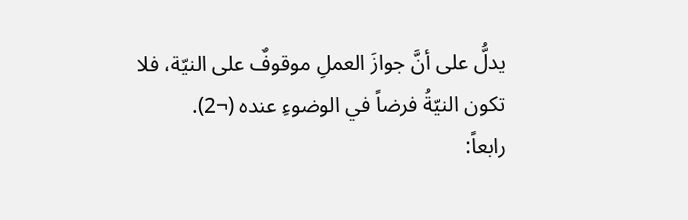يدلُّ على أنَّ جوازَ العملِ موقوفٌ على النيّة، فلا تكون النيّةُ فرضاً في الوضوءِ عنده (¬2).
رابعاً: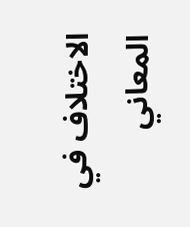الاختلاف في المعاني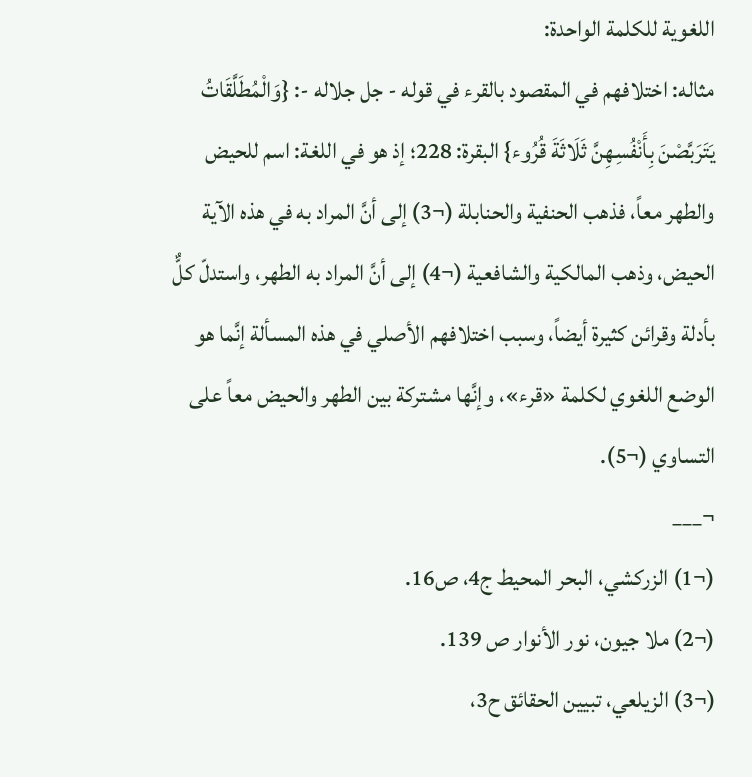اللغوية للكلمة الواحدة:
مثاله: اختلافهم في المقصود بالقرء في قوله - جل جلاله -: {وَالْمُطَلَّقَاتُ يَتَرَبَّصْنَ بِأَنْفُسِهِنَّ ثَلَاثَةَ قُرُوء} البقرة: 228؛ إذ هو في اللغة: اسم للحيض والطهر معاً، فذهب الحنفية والحنابلة (¬3) إلى أنَّ المراد به في هذه الآية الحيض، وذهب المالكية والشافعية (¬4) إلى أنَّ المراد به الطهر، واستدلّ كلٌّ بأدلة وقرائن كثيرة أيضاً، وسبب اختلافهم الأصلي في هذه المسألة إنَّما هو الوضع اللغوي لكلمة «قرء»، وإنَّها مشتركة بين الطهر والحيض معاً على التساوي (¬5).
¬___
(¬1) الزركشي، البحر المحيط ج4، ص16.
(¬2) ملا جيون، نور الأنوار ص 139.
(¬3) الزيلعي، تبيين الحقائق ح3،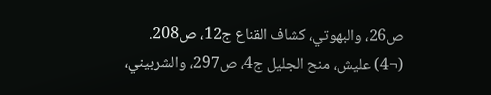ص26، والبهوتي، كشاف القناع ج12، ص208.
(¬4) عليش، منح الجليل ج4، ص297، والشربيني،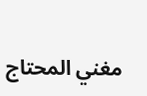مغني المحتاج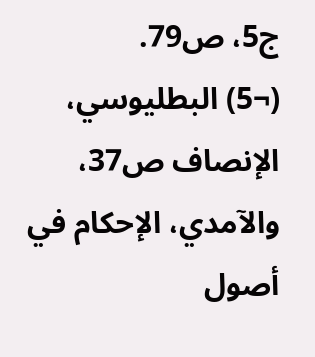ج5، ص79.
(¬5) البطليوسي، الإنصاف ص37، والآمدي، الإحكام في أصول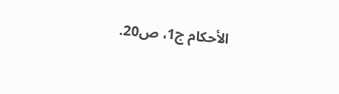الأحكام ج1، ص20.